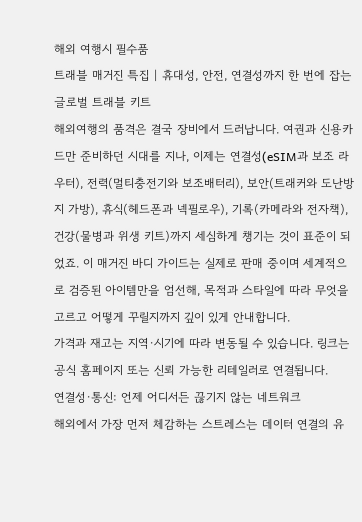해외 여행시 필수품
트래블 매거진 특집 | 휴대성, 안전, 연결성까지 한 번에 잡는 글로벌 트래블 키트
해외여행의 품격은 결국 장비에서 드러납니다. 여권과 신용카드만 준비하던 시대를 지나, 이제는 연결성(eSIM과 보조 라우터), 전력(멀티충전기와 보조배터리), 보안(트래커와 도난방지 가방), 휴식(헤드폰과 넥필로우), 기록(카메라와 전자책), 건강(물병과 위생 키트)까지 세심하게 챙기는 것이 표준이 되었죠. 이 매거진 바디 가이드는 실제로 판매 중이며 세계적으로 검증된 아이템만을 엄선해, 목적과 스타일에 따라 무엇을 고르고 어떻게 꾸릴지까지 깊이 있게 안내합니다.
가격과 재고는 지역·시기에 따라 변동될 수 있습니다. 링크는 공식 홈페이지 또는 신뢰 가능한 리테일러로 연결됩니다.
연결성·통신: 언제 어디서든 끊기지 않는 네트워크
해외에서 가장 먼저 체감하는 스트레스는 데이터 연결의 유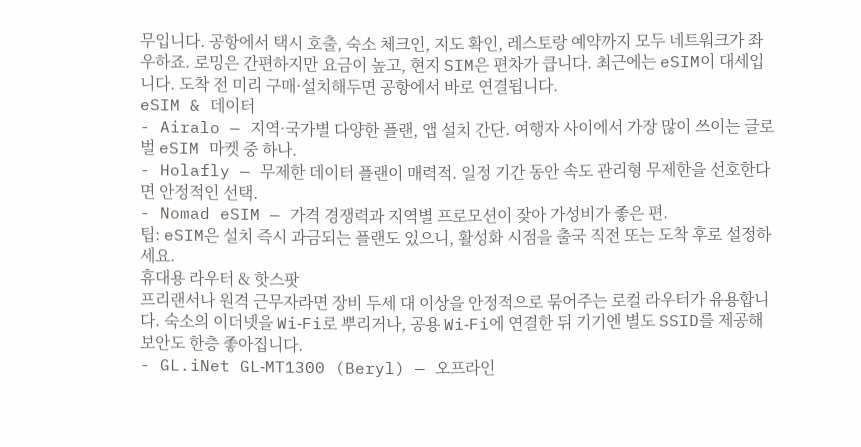무입니다. 공항에서 택시 호출, 숙소 체크인, 지도 확인, 레스토랑 예약까지 모두 네트워크가 좌우하죠. 로밍은 간편하지만 요금이 높고, 현지 SIM은 편차가 큽니다. 최근에는 eSIM이 대세입니다. 도착 전 미리 구매·설치해두면 공항에서 바로 연결됩니다.
eSIM & 데이터
- Airalo — 지역·국가별 다양한 플랜, 앱 설치 간단. 여행자 사이에서 가장 많이 쓰이는 글로벌 eSIM 마켓 중 하나.
- Holafly — 무제한 데이터 플랜이 매력적. 일정 기간 동안 속도 관리형 무제한을 선호한다면 안정적인 선택.
- Nomad eSIM — 가격 경쟁력과 지역별 프로모션이 잦아 가성비가 좋은 편.
팁: eSIM은 설치 즉시 과금되는 플랜도 있으니, 활성화 시점을 출국 직전 또는 도착 후로 설정하세요.
휴대용 라우터 & 핫스팟
프리랜서나 원격 근무자라면 장비 두세 대 이상을 안정적으로 묶어주는 로컬 라우터가 유용합니다. 숙소의 이더넷을 Wi‑Fi로 뿌리거나, 공용 Wi‑Fi에 연결한 뒤 기기엔 별도 SSID를 제공해 보안도 한층 좋아집니다.
- GL.iNet GL‑MT1300 (Beryl) — 오프라인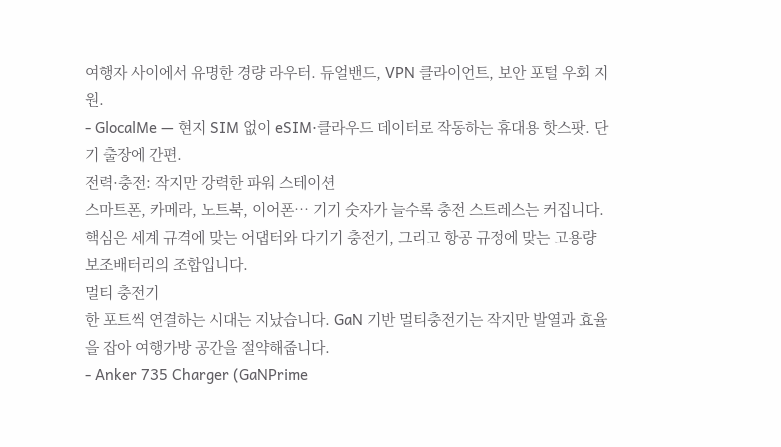여행자 사이에서 유명한 경량 라우터. 듀얼밴드, VPN 클라이언트, 보안 포털 우회 지원.
- GlocalMe — 현지 SIM 없이 eSIM·클라우드 데이터로 작동하는 휴대용 핫스팟. 단기 출장에 간편.
전력·충전: 작지만 강력한 파워 스테이션
스마트폰, 카메라, 노트북, 이어폰… 기기 숫자가 늘수록 충전 스트레스는 커집니다. 핵심은 세계 규격에 맞는 어댑터와 다기기 충전기, 그리고 항공 규정에 맞는 고용량 보조배터리의 조합입니다.
멀티 충전기
한 포트씩 연결하는 시대는 지났습니다. GaN 기반 멀티충전기는 작지만 발열과 효율을 잡아 여행가방 공간을 절약해줍니다.
- Anker 735 Charger (GaNPrime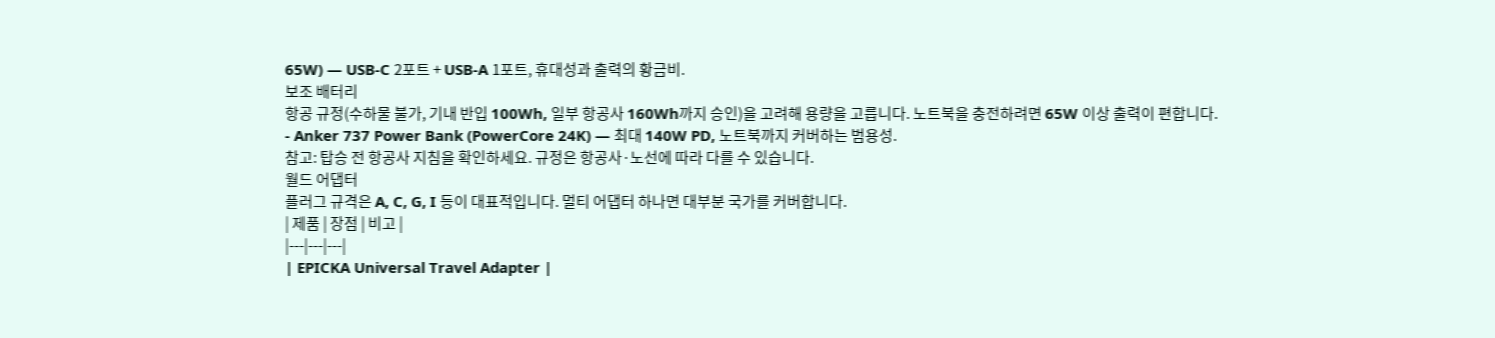65W) — USB‑C 2포트 + USB‑A 1포트, 휴대성과 출력의 황금비.
보조 배터리
항공 규정(수하물 불가, 기내 반입 100Wh, 일부 항공사 160Wh까지 승인)을 고려해 용량을 고릅니다. 노트북을 충전하려면 65W 이상 출력이 편합니다.
- Anker 737 Power Bank (PowerCore 24K) — 최대 140W PD, 노트북까지 커버하는 범용성.
참고: 탑승 전 항공사 지침을 확인하세요. 규정은 항공사·노선에 따라 다를 수 있습니다.
월드 어댑터
플러그 규격은 A, C, G, I 등이 대표적입니다. 멀티 어댑터 하나면 대부분 국가를 커버합니다.
| 제품 | 장점 | 비고 |
|---|---|---|
| EPICKA Universal Travel Adapter |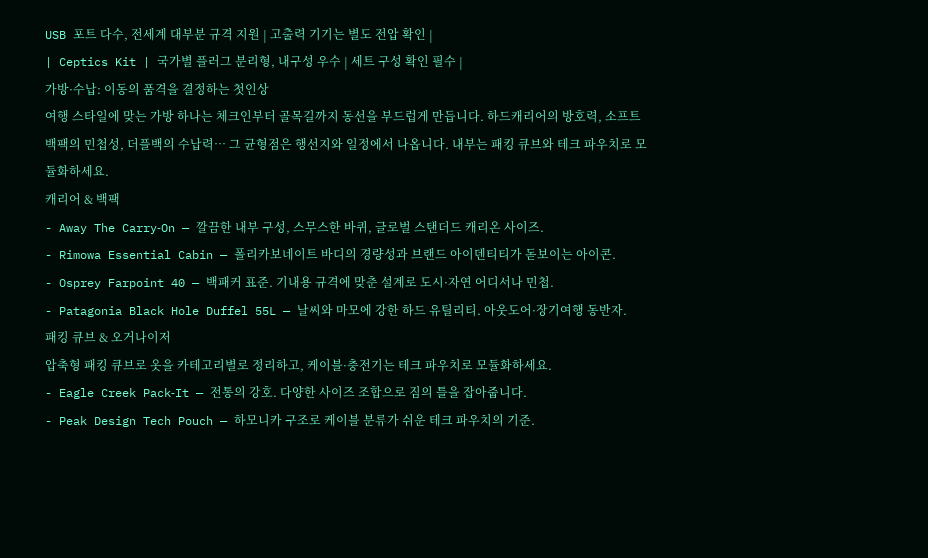USB 포트 다수, 전세계 대부분 규격 지원 | 고출력 기기는 별도 전압 확인 |
| Ceptics Kit | 국가별 플러그 분리형, 내구성 우수 | 세트 구성 확인 필수 |
가방·수납: 이동의 품격을 결정하는 첫인상
여행 스타일에 맞는 가방 하나는 체크인부터 골목길까지 동선을 부드럽게 만듭니다. 하드캐리어의 방호력, 소프트 백팩의 민첩성, 더플백의 수납력… 그 균형점은 행선지와 일정에서 나옵니다. 내부는 패킹 큐브와 테크 파우치로 모듈화하세요.
캐리어 & 백팩
- Away The Carry‑On — 깔끔한 내부 구성, 스무스한 바퀴, 글로벌 스탠더드 캐리온 사이즈.
- Rimowa Essential Cabin — 폴리카보네이트 바디의 경량성과 브랜드 아이덴티티가 돋보이는 아이콘.
- Osprey Farpoint 40 — 백패커 표준. 기내용 규격에 맞춘 설계로 도시·자연 어디서나 민첩.
- Patagonia Black Hole Duffel 55L — 날씨와 마모에 강한 하드 유틸리티. 아웃도어·장기여행 동반자.
패킹 큐브 & 오거나이저
압축형 패킹 큐브로 옷을 카테고리별로 정리하고, 케이블·충전기는 테크 파우치로 모듈화하세요.
- Eagle Creek Pack‑It — 전통의 강호. 다양한 사이즈 조합으로 짐의 틀을 잡아줍니다.
- Peak Design Tech Pouch — 하모니카 구조로 케이블 분류가 쉬운 테크 파우치의 기준.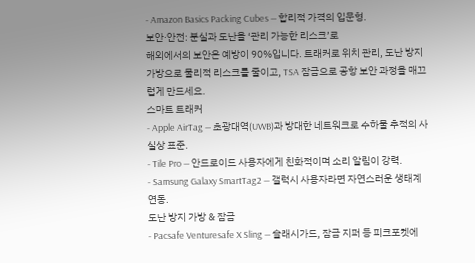- Amazon Basics Packing Cubes — 합리적 가격의 입문형.
보안·안전: 분실과 도난을 ‘관리 가능한 리스크’로
해외에서의 보안은 예방이 90%입니다. 트래커로 위치 관리, 도난 방지 가방으로 물리적 리스크를 줄이고, TSA 잠금으로 공항 보안 과정을 매끄럽게 만드세요.
스마트 트래커
- Apple AirTag — 초광대역(UWB)과 방대한 네트워크로 수하물 추적의 사실상 표준.
- Tile Pro — 안드로이드 사용자에게 친화적이며 소리 알림이 강력.
- Samsung Galaxy SmartTag2 — 갤럭시 사용자라면 자연스러운 생태계 연동.
도난 방지 가방 & 잠금
- Pacsafe Venturesafe X Sling — 슬래시가드, 잠금 지퍼 등 피크포켓에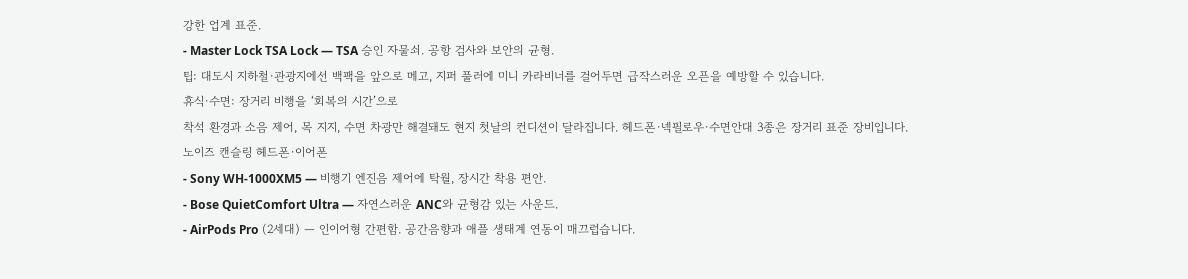강한 업계 표준.
- Master Lock TSA Lock — TSA 승인 자물쇠. 공항 검사와 보안의 균형.
팁: 대도시 지하철·관광지에선 백팩을 앞으로 메고, 지퍼 풀러에 미니 카라비너를 걸어두면 급작스러운 오픈을 예방할 수 있습니다.
휴식·수면: 장거리 비행을 ‘회복의 시간’으로
착석 환경과 소음 제어, 목 지지, 수면 차광만 해결돼도 현지 첫날의 컨디션이 달라집니다. 헤드폰·넥필로우·수면안대 3종은 장거리 표준 장비입니다.
노이즈 캔슬링 헤드폰·이어폰
- Sony WH‑1000XM5 — 비행기 엔진음 제어에 탁월, 장시간 착용 편안.
- Bose QuietComfort Ultra — 자연스러운 ANC와 균형감 있는 사운드.
- AirPods Pro (2세대) — 인이어형 간편함. 공간음향과 애플 생태계 연동이 매끄럽습니다.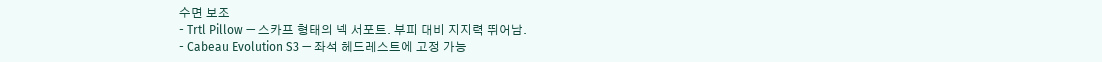수면 보조
- Trtl Pillow — 스카프 형태의 넥 서포트. 부피 대비 지지력 뛰어남.
- Cabeau Evolution S3 — 좌석 헤드레스트에 고정 가능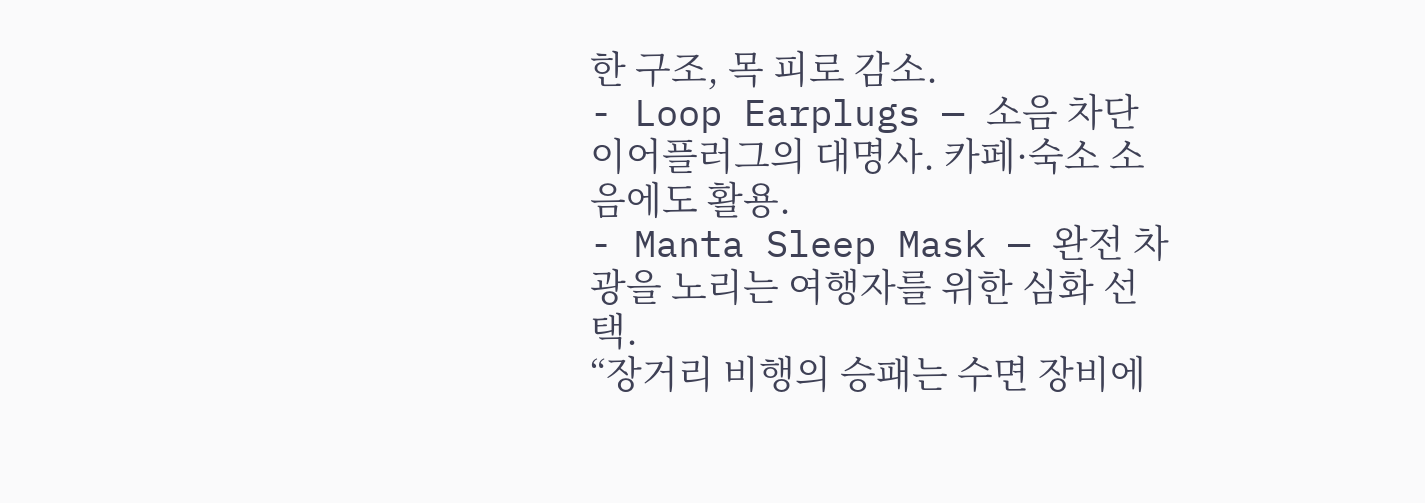한 구조, 목 피로 감소.
- Loop Earplugs — 소음 차단 이어플러그의 대명사. 카페·숙소 소음에도 활용.
- Manta Sleep Mask — 완전 차광을 노리는 여행자를 위한 심화 선택.
“장거리 비행의 승패는 수면 장비에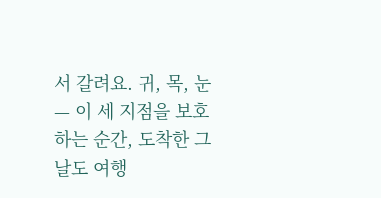서 갈려요. 귀, 목, 눈 — 이 세 지점을 보호하는 순간, 도착한 그날도 여행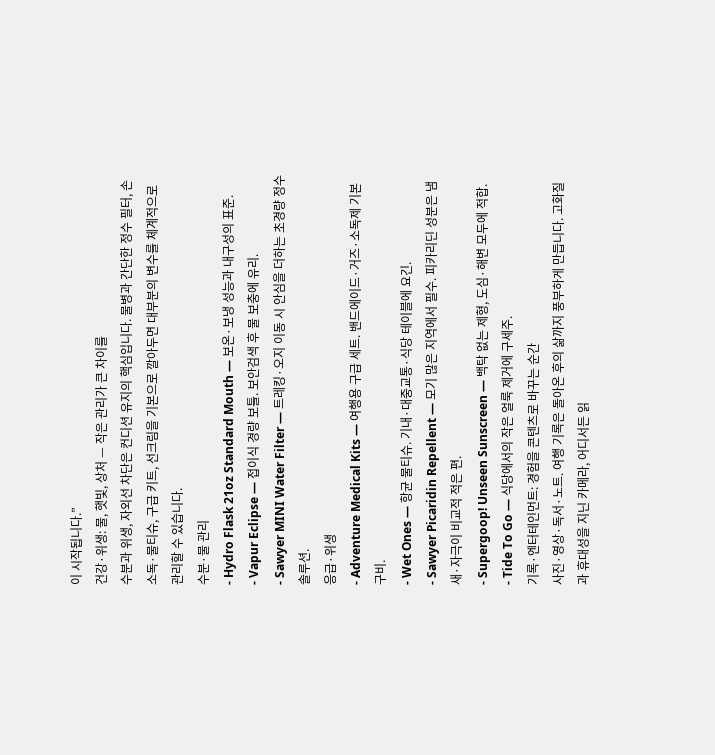이 시작됩니다.”
건강·위생: 물, 햇빛, 상처 — 작은 관리가 큰 차이를
수분과 위생, 자외선 차단은 컨디션 유지의 핵심입니다. 물병과 간단한 정수 필터, 손 소독·물티슈, 구급 키트, 선크림을 기본으로 깔아두면 대부분의 변수를 체계적으로 관리할 수 있습니다.
수분·물 관리
- Hydro Flask 21oz Standard Mouth — 보온·보냉 성능과 내구성의 표준.
- Vapur Eclipse — 접이식 경량 보틀. 보안검색 후 물 보충에 유리.
- Sawyer MINI Water Filter — 트레킹·오지 이동 시 안심을 더하는 초경량 정수 솔루션.
응급·위생
- Adventure Medical Kits — 여행용 구급 세트. 밴드에이드·거즈·소독제 기본 구비.
- Wet Ones — 항균 물티슈. 기내·대중교통·식당 테이블에 요긴.
- Sawyer Picaridin Repellent — 모기 많은 지역에서 필수. 피카리딘 성분은 냄새·자극이 비교적 적은 편.
- Supergoop! Unseen Sunscreen — 백탁 없는 제형, 도심·해변 모두에 적합.
- Tide To Go — 식당에서의 작은 얼룩 제거에 구세주.
기록·엔터테인먼트: 경험을 콘텐츠로 바꾸는 순간
사진·영상·독서·노트. 여행 기록은 돌아온 후의 삶까지 풍부하게 만듭니다. 고화질과 휴대성을 지닌 카메라, 어디서든 읽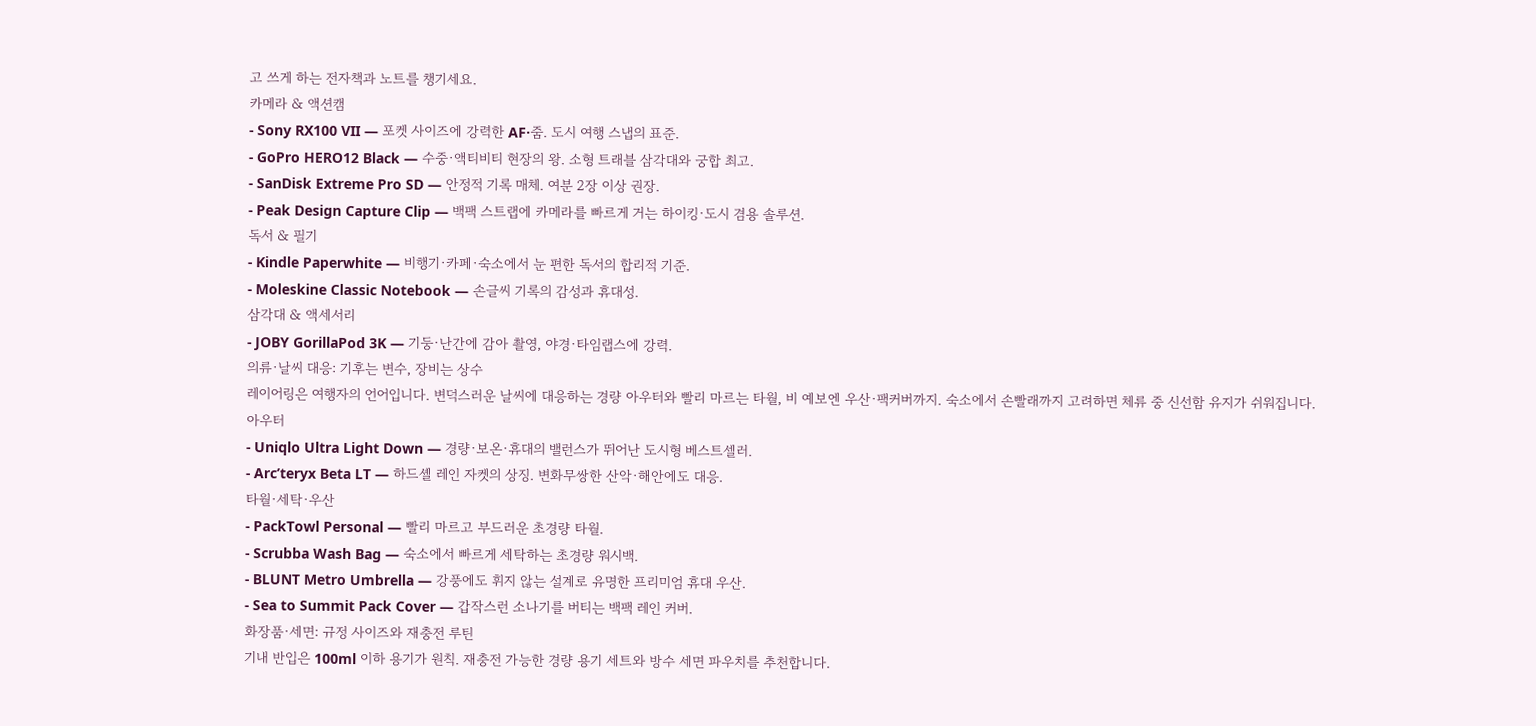고 쓰게 하는 전자책과 노트를 챙기세요.
카메라 & 액션캠
- Sony RX100 VII — 포켓 사이즈에 강력한 AF·줌. 도시 여행 스냅의 표준.
- GoPro HERO12 Black — 수중·액티비티 현장의 왕. 소형 트래블 삼각대와 궁합 최고.
- SanDisk Extreme Pro SD — 안정적 기록 매체. 여분 2장 이상 권장.
- Peak Design Capture Clip — 백팩 스트랩에 카메라를 빠르게 거는 하이킹·도시 겸용 솔루션.
독서 & 필기
- Kindle Paperwhite — 비행기·카페·숙소에서 눈 편한 독서의 합리적 기준.
- Moleskine Classic Notebook — 손글씨 기록의 감성과 휴대성.
삼각대 & 액세서리
- JOBY GorillaPod 3K — 기둥·난간에 감아 촬영, 야경·타임랩스에 강력.
의류·날씨 대응: 기후는 변수, 장비는 상수
레이어링은 여행자의 언어입니다. 변덕스러운 날씨에 대응하는 경량 아우터와 빨리 마르는 타월, 비 예보엔 우산·팩커버까지. 숙소에서 손빨래까지 고려하면 체류 중 신선함 유지가 쉬워집니다.
아우터
- Uniqlo Ultra Light Down — 경량·보온·휴대의 밸런스가 뛰어난 도시형 베스트셀러.
- Arc’teryx Beta LT — 하드셸 레인 자켓의 상징. 변화무쌍한 산악·해안에도 대응.
타월·세탁·우산
- PackTowl Personal — 빨리 마르고 부드러운 초경량 타월.
- Scrubba Wash Bag — 숙소에서 빠르게 세탁하는 초경량 워시백.
- BLUNT Metro Umbrella — 강풍에도 휘지 않는 설계로 유명한 프리미엄 휴대 우산.
- Sea to Summit Pack Cover — 갑작스런 소나기를 버티는 백팩 레인 커버.
화장품·세면: 규정 사이즈와 재충전 루틴
기내 반입은 100ml 이하 용기가 원칙. 재충전 가능한 경량 용기 세트와 방수 세면 파우치를 추천합니다.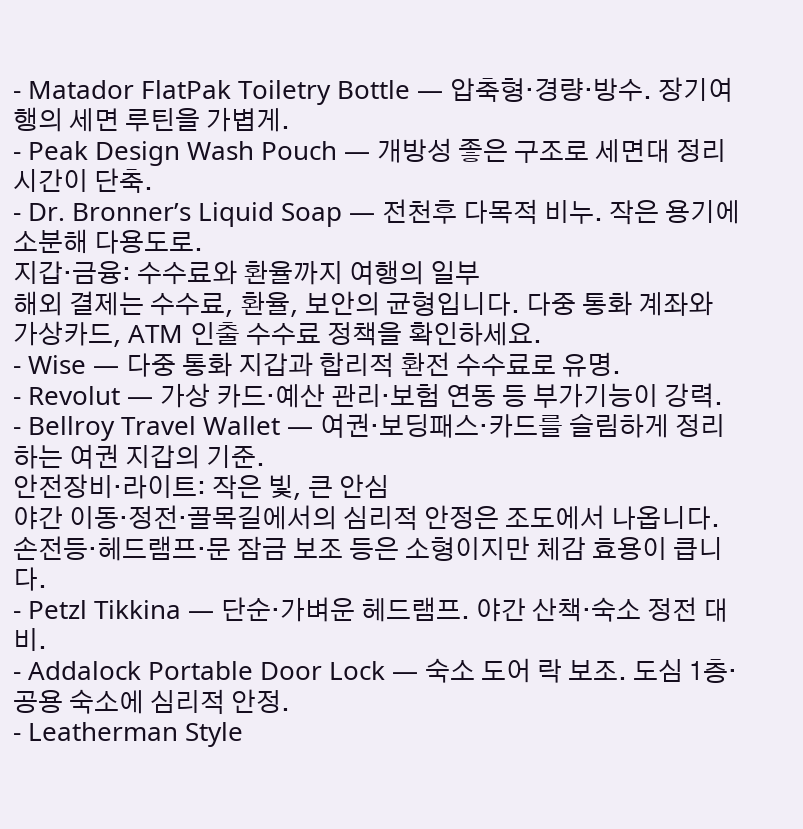- Matador FlatPak Toiletry Bottle — 압축형·경량·방수. 장기여행의 세면 루틴을 가볍게.
- Peak Design Wash Pouch — 개방성 좋은 구조로 세면대 정리 시간이 단축.
- Dr. Bronner’s Liquid Soap — 전천후 다목적 비누. 작은 용기에 소분해 다용도로.
지갑·금융: 수수료와 환율까지 여행의 일부
해외 결제는 수수료, 환율, 보안의 균형입니다. 다중 통화 계좌와 가상카드, ATM 인출 수수료 정책을 확인하세요.
- Wise — 다중 통화 지갑과 합리적 환전 수수료로 유명.
- Revolut — 가상 카드·예산 관리·보험 연동 등 부가기능이 강력.
- Bellroy Travel Wallet — 여권·보딩패스·카드를 슬림하게 정리하는 여권 지갑의 기준.
안전장비·라이트: 작은 빛, 큰 안심
야간 이동·정전·골목길에서의 심리적 안정은 조도에서 나옵니다. 손전등·헤드램프·문 잠금 보조 등은 소형이지만 체감 효용이 큽니다.
- Petzl Tikkina — 단순·가벼운 헤드램프. 야간 산책·숙소 정전 대비.
- Addalock Portable Door Lock — 숙소 도어 락 보조. 도심 1층·공용 숙소에 심리적 안정.
- Leatherman Style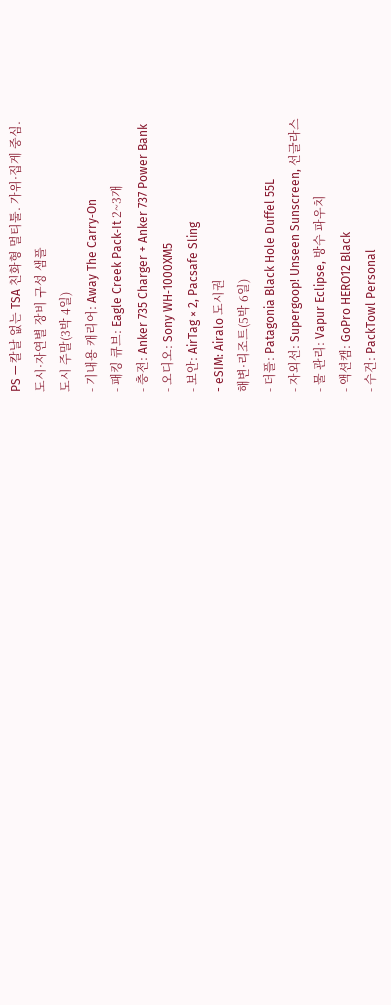PS — 칼날 없는 TSA 친화형 멀티툴. 가위·집게 중심.
도시·자연별 장비 구성 샘플
도시 주말(3박 4일)
- 기내용 캐리어: Away The Carry‑On
- 패킹 큐브: Eagle Creek Pack‑It 2~3개
- 충전: Anker 735 Charger + Anker 737 Power Bank
- 오디오: Sony WH‑1000XM5
- 보안: AirTag × 2, Pacsafe Sling
- eSIM: Airalo 도시권
해변·리조트(5박 6일)
- 더플: Patagonia Black Hole Duffel 55L
- 자외선: Supergoop! Unseen Sunscreen, 선글라스
- 물 관리: Vapur Eclipse, 방수 파우치
- 액션캠: GoPro HERO12 Black
- 수건: PackTowl Personal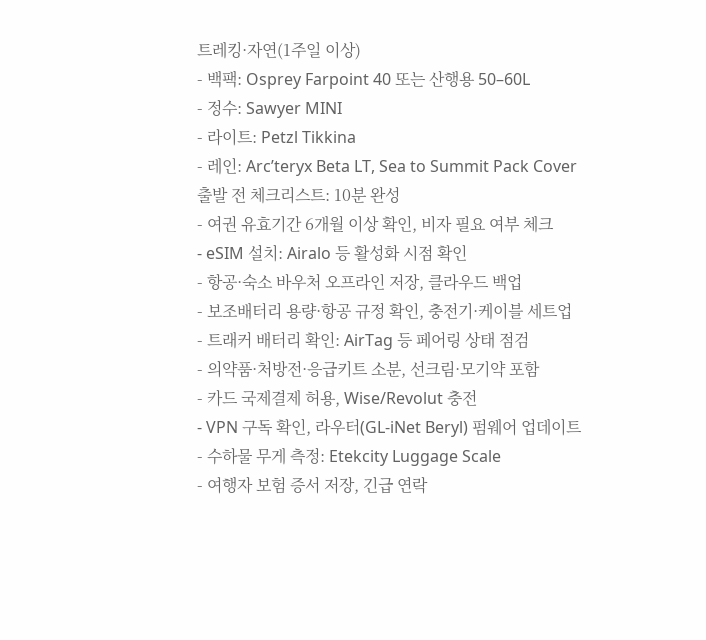트레킹·자연(1주일 이상)
- 백팩: Osprey Farpoint 40 또는 산행용 50–60L
- 정수: Sawyer MINI
- 라이트: Petzl Tikkina
- 레인: Arc’teryx Beta LT, Sea to Summit Pack Cover
출발 전 체크리스트: 10분 완성
- 여권 유효기간 6개월 이상 확인, 비자 필요 여부 체크
- eSIM 설치: Airalo 등 활성화 시점 확인
- 항공·숙소 바우처 오프라인 저장, 클라우드 백업
- 보조배터리 용량·항공 규정 확인, 충전기·케이블 세트업
- 트래커 배터리 확인: AirTag 등 페어링 상태 점검
- 의약품·처방전·응급키트 소분, 선크림·모기약 포함
- 카드 국제결제 허용, Wise/Revolut 충전
- VPN 구독 확인, 라우터(GL‑iNet Beryl) 펌웨어 업데이트
- 수하물 무게 측정: Etekcity Luggage Scale
- 여행자 보험 증서 저장, 긴급 연락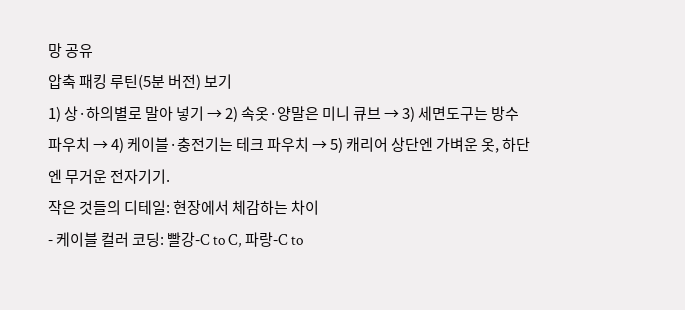망 공유
압축 패킹 루틴(5분 버전) 보기
1) 상·하의별로 말아 넣기 → 2) 속옷·양말은 미니 큐브 → 3) 세면도구는 방수 파우치 → 4) 케이블·충전기는 테크 파우치 → 5) 캐리어 상단엔 가벼운 옷, 하단엔 무거운 전자기기.
작은 것들의 디테일: 현장에서 체감하는 차이
- 케이블 컬러 코딩: 빨강‑C to C, 파랑‑C to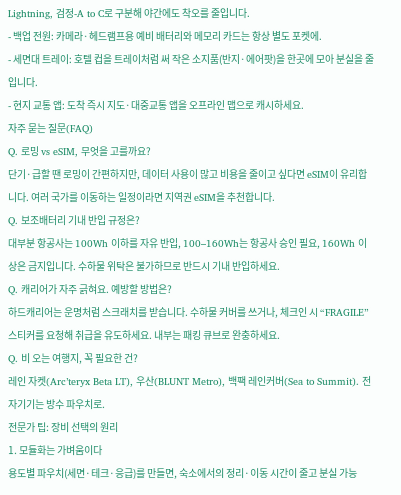Lightning, 검정‑A to C로 구분해 야간에도 착오를 줄입니다.
- 백업 전원: 카메라·헤드램프용 예비 배터리와 메모리 카드는 항상 별도 포켓에.
- 세면대 트레이: 호텔 컵을 트레이처럼 써 작은 소지품(반지·에어팟)을 한곳에 모아 분실을 줄입니다.
- 현지 교통 앱: 도착 즉시 지도·대중교통 앱을 오프라인 맵으로 캐시하세요.
자주 묻는 질문(FAQ)
Q. 로밍 vs eSIM, 무엇을 고를까요?
단기·급할 땐 로밍이 간편하지만, 데이터 사용이 많고 비용을 줄이고 싶다면 eSIM이 유리합니다. 여러 국가를 이동하는 일정이라면 지역권 eSIM을 추천합니다.
Q. 보조배터리 기내 반입 규정은?
대부분 항공사는 100Wh 이하를 자유 반입, 100–160Wh는 항공사 승인 필요, 160Wh 이상은 금지입니다. 수하물 위탁은 불가하므로 반드시 기내 반입하세요.
Q. 캐리어가 자주 긁혀요. 예방할 방법은?
하드캐리어는 운명처럼 스크래치를 받습니다. 수하물 커버를 쓰거나, 체크인 시 “FRAGILE” 스티커를 요청해 취급을 유도하세요. 내부는 패킹 큐브로 완충하세요.
Q. 비 오는 여행지, 꼭 필요한 건?
레인 자켓(Arc’teryx Beta LT), 우산(BLUNT Metro), 백팩 레인커버(Sea to Summit). 전자기기는 방수 파우치로.
전문가 팁: 장비 선택의 원리
1. 모듈화는 가벼움이다
용도별 파우치(세면·테크·응급)를 만들면, 숙소에서의 정리·이동 시간이 줄고 분실 가능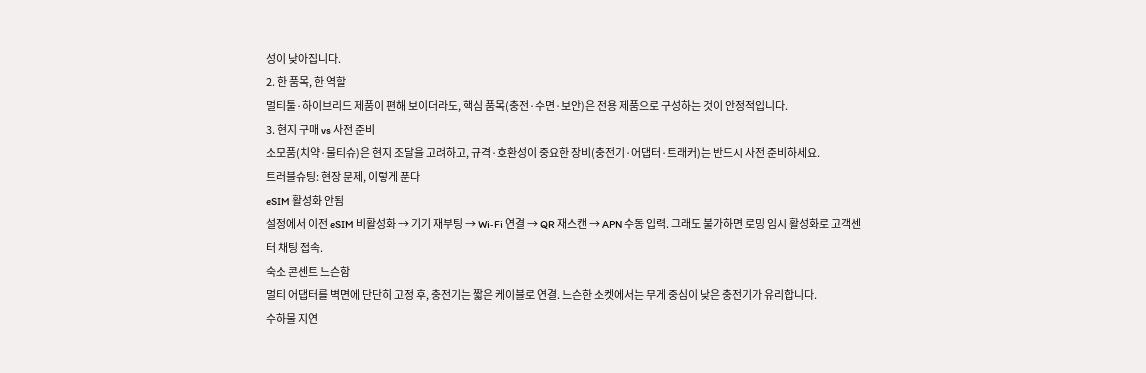성이 낮아집니다.
2. 한 품목, 한 역할
멀티툴·하이브리드 제품이 편해 보이더라도, 핵심 품목(충전·수면·보안)은 전용 제품으로 구성하는 것이 안정적입니다.
3. 현지 구매 vs 사전 준비
소모품(치약·물티슈)은 현지 조달을 고려하고, 규격·호환성이 중요한 장비(충전기·어댑터·트래커)는 반드시 사전 준비하세요.
트러블슈팅: 현장 문제, 이렇게 푼다
eSIM 활성화 안됨
설정에서 이전 eSIM 비활성화 → 기기 재부팅 → Wi‑Fi 연결 → QR 재스캔 → APN 수동 입력. 그래도 불가하면 로밍 임시 활성화로 고객센터 채팅 접속.
숙소 콘센트 느슨함
멀티 어댑터를 벽면에 단단히 고정 후, 충전기는 짧은 케이블로 연결. 느슨한 소켓에서는 무게 중심이 낮은 충전기가 유리합니다.
수하물 지연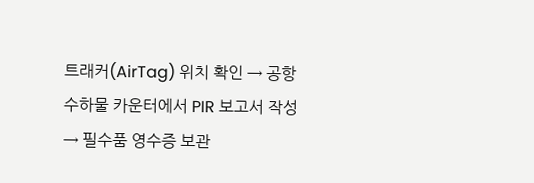트래커(AirTag) 위치 확인 → 공항 수하물 카운터에서 PIR 보고서 작성 → 필수품 영수증 보관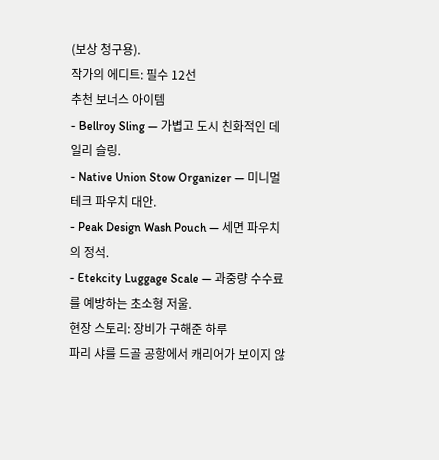(보상 청구용).
작가의 에디트: 필수 12선
추천 보너스 아이템
- Bellroy Sling — 가볍고 도시 친화적인 데일리 슬링.
- Native Union Stow Organizer — 미니멀 테크 파우치 대안.
- Peak Design Wash Pouch — 세면 파우치의 정석.
- Etekcity Luggage Scale — 과중량 수수료를 예방하는 초소형 저울.
현장 스토리: 장비가 구해준 하루
파리 샤를 드골 공항에서 캐리어가 보이지 않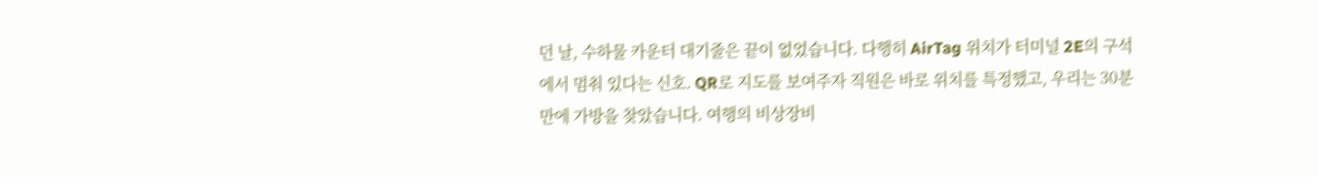던 날, 수하물 카운터 대기줄은 끝이 없었습니다. 다행히 AirTag 위치가 터미널 2E의 구석에서 멈춰 있다는 신호. QR로 지도를 보여주자 직원은 바로 위치를 특정했고, 우리는 30분 만에 가방을 찾았습니다. 여행의 비상장비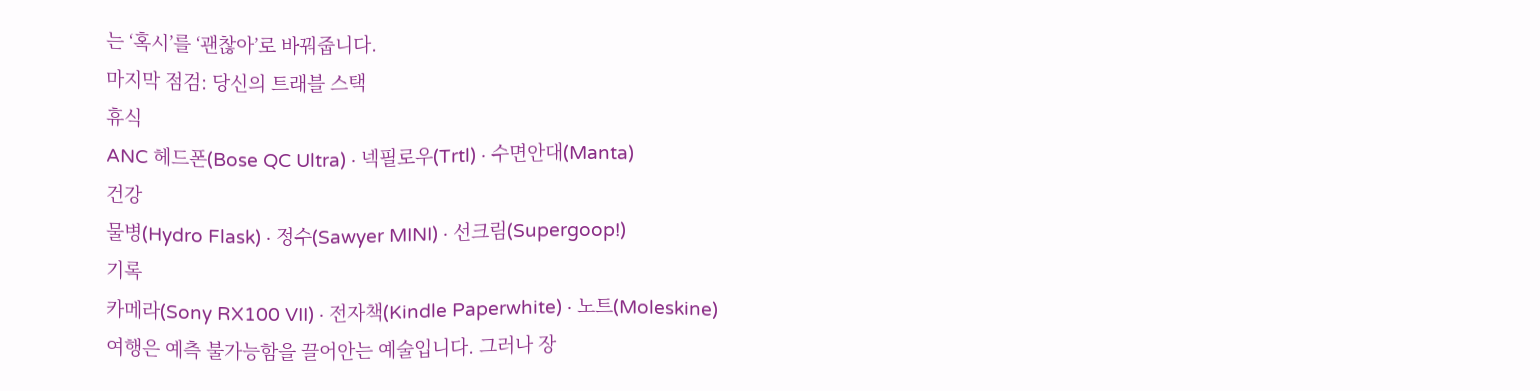는 ‘혹시’를 ‘괜찮아’로 바꿔줍니다.
마지막 점검: 당신의 트래블 스택
휴식
ANC 헤드폰(Bose QC Ultra) · 넥필로우(Trtl) · 수면안대(Manta)
건강
물병(Hydro Flask) · 정수(Sawyer MINI) · 선크림(Supergoop!)
기록
카메라(Sony RX100 VII) · 전자책(Kindle Paperwhite) · 노트(Moleskine)
여행은 예측 불가능함을 끌어안는 예술입니다. 그러나 장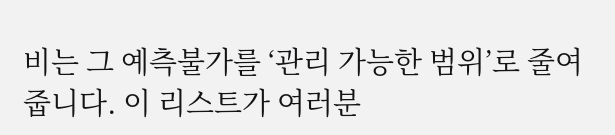비는 그 예측불가를 ‘관리 가능한 범위’로 줄여줍니다. 이 리스트가 여러분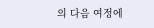의 다음 여정에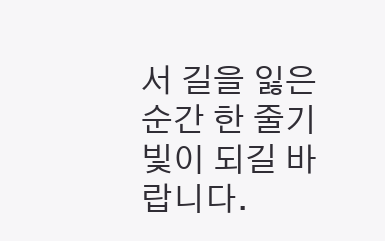서 길을 잃은 순간 한 줄기 빛이 되길 바랍니다.